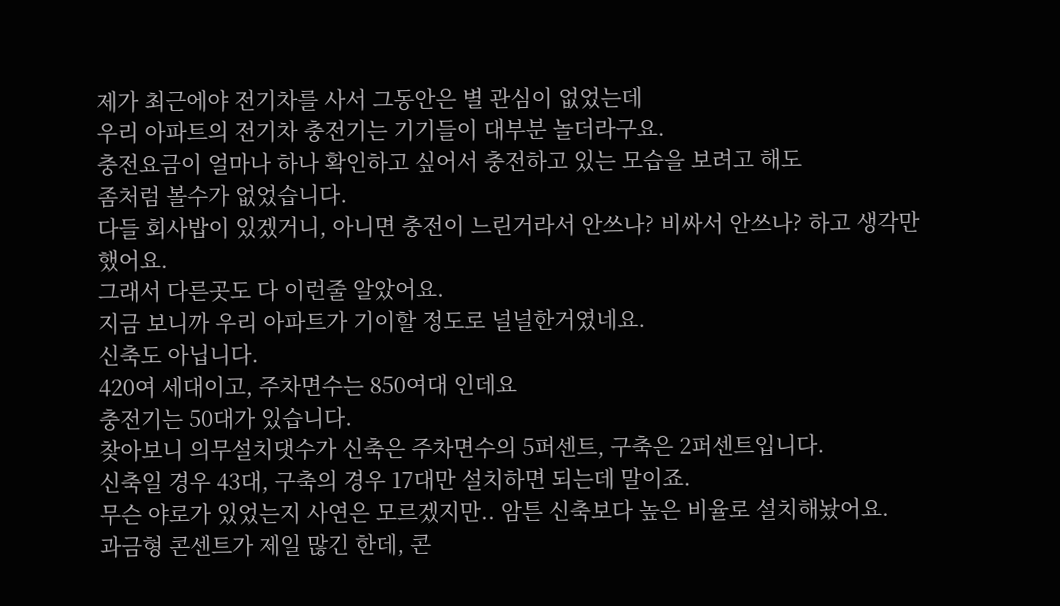제가 최근에야 전기차를 사서 그동안은 별 관심이 없었는데
우리 아파트의 전기차 충전기는 기기들이 대부분 놀더라구요.
충전요금이 얼마나 하나 확인하고 싶어서 충전하고 있는 모습을 보려고 해도
좀처럼 볼수가 없었습니다.
다들 회사밥이 있겠거니, 아니면 충전이 느린거라서 안쓰나? 비싸서 안쓰나? 하고 생각만 했어요.
그래서 다른곳도 다 이런줄 알았어요.
지금 보니까 우리 아파트가 기이할 정도로 널널한거였네요.
신축도 아닙니다.
420여 세대이고, 주차면수는 850여대 인데요
충전기는 50대가 있습니다.
찾아보니 의무설치댓수가 신축은 주차면수의 5퍼센트, 구축은 2퍼센트입니다.
신축일 경우 43대, 구축의 경우 17대만 설치하면 되는데 말이죠.
무슨 야로가 있었는지 사연은 모르겠지만.. 암튼 신축보다 높은 비율로 설치해놨어요.
과금형 콘센트가 제일 많긴 한데, 콘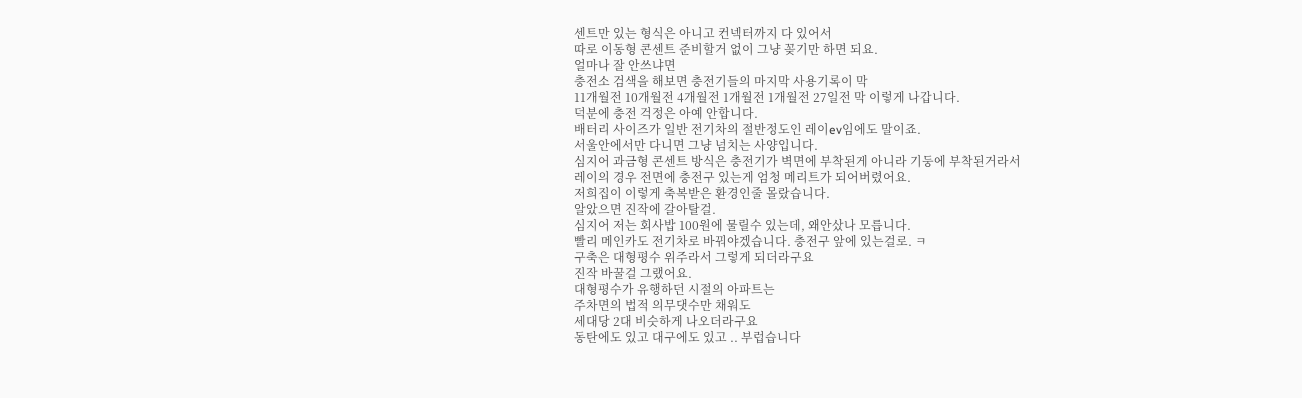센트만 있는 형식은 아니고 컨넥터까지 다 있어서
따로 이동형 콘센트 준비할거 없이 그냥 꽂기만 하면 되요.
얼마나 잘 안쓰냐면
충전소 검색을 해보면 충전기들의 마지막 사용기록이 막
11개월전 10개월전 4개월전 1개월전 1개월전 27일전 막 이렇게 나갑니다.
덕분에 충전 걱정은 아예 안합니다.
배터리 사이즈가 일반 전기차의 절반정도인 레이ev임에도 말이죠.
서울안에서만 다니면 그냥 넘치는 사양입니다.
심지어 과금형 콘센트 방식은 충전기가 벽면에 부착된게 아니라 기둥에 부착된거라서
레이의 경우 전면에 충전구 있는게 엄청 메리트가 되어버렸어요.
저희집이 이렇게 축복받은 환경인줄 몰랐습니다.
알았으면 진작에 갈아탈걸.
심지어 저는 회사밥 100원에 물릴수 있는데, 왜안샀나 모릅니다.
빨리 메인카도 전기차로 바꿔야겠습니다. 충전구 앞에 있는걸로. ㅋ
구축은 대형평수 위주라서 그렇게 되더라구요
진작 바꿀걸 그랬어요.
대형평수가 유행하던 시절의 아파트는
주차면의 법적 의무댓수만 채워도
세대당 2대 비슷하게 나오더라구요
동탄에도 있고 대구에도 있고 .. 부럽습니다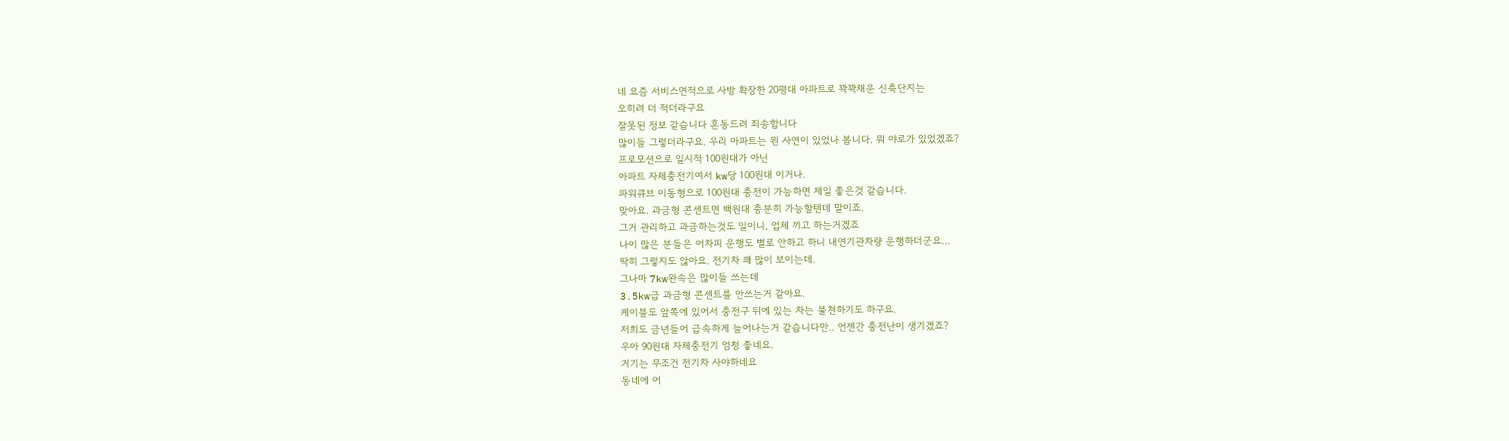네 요즘 서비스면적으로 사방 확장한 20평대 아파트로 꽉꽉채운 신축단지는
오히려 더 적더라구요
잘못된 정보 같습니다 혼동드려 죄송합니다
많이들 그렇더라구요. 우리 아파트는 뭔 사연이 있었나 봅니다. 뭐 야로가 있었겠죠?
프로모션으로 일시적 100원대가 아닌
아파트 자체충전기여서 kw당 100원대 이거나.
파워큐브 이동형으로 100원대 충전이 가능하면 제일 좋은것 같습니다.
맞아요. 과금형 콘센트면 백원대 충분히 가능할텐데 말이죠.
그거 관리하고 과금하는것도 일이니, 업체 끼고 하는거겠죠
나이 많은 분들은 어차피 운행도 별로 안하고 하니 내연기관차량 운행하더군요...
딱히 그렇지도 않아요. 전기차 꽤 많이 보이는데.
그나마 7kw완속은 많이들 쓰는데
3.5kw급 과금형 콘센트를 안쓰는거 같아요.
케이블도 앞쪽에 있어서 충전구 뒤에 있는 차는 불쳔하기도 하구요.
저희도 금년들어 급속하게 늘어나는거 같습니다만.. 언젠간 충전난이 생기겠죠?
우아 90원대 자체충전기 엄청 좋네요.
거기는 무조건 전기차 사야하네요
동네에 어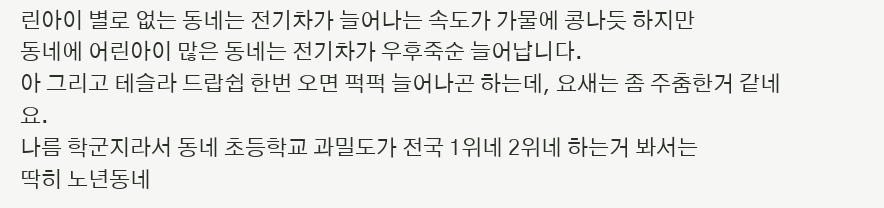린아이 별로 없는 동네는 전기차가 늘어나는 속도가 가물에 콩나듯 하지만
동네에 어린아이 많은 동네는 전기차가 우후죽순 늘어납니다.
아 그리고 테슬라 드랍쉽 한번 오면 퍽퍽 늘어나곤 하는데, 요새는 좀 주춤한거 같네요.
나름 학군지라서 동네 초등학교 과밀도가 전국 1위네 2위네 하는거 봐서는
딱히 노년동네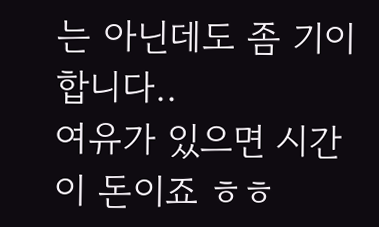는 아닌데도 좀 기이합니다..
여유가 있으면 시간이 돈이죠 ㅎㅎ